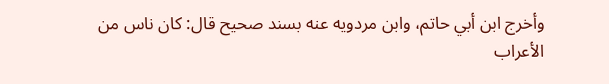وأخرج ابن أبي حاتم، وابن مردويه عنه بسند صحيح قال: كان ناس من الأعراب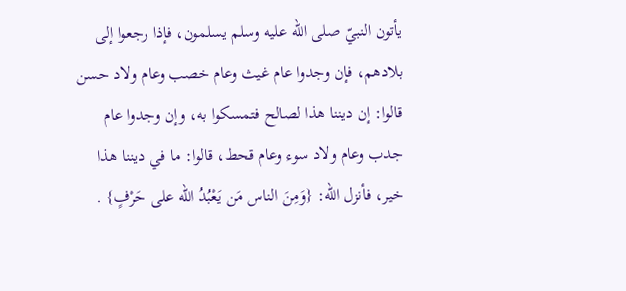يأتون النبيّ صلى الله عليه وسلم يسلمون، فإذا رجعوا إلى بلادهم، فإن وجدوا عام غيث وعام خصب وعام ولاد حسن قالوا: إن ديننا هذا لصالح فتمسكوا به، وإن وجدوا عام جدب وعام ولاد سوء وعام قحط، قالوا: ما في ديننا هذا خير، فأنزل الله: {وَمِنَ الناس مَن يَعْبُدُ الله على حَرْفٍ} .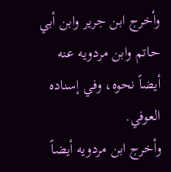وأخرج ابن جرير وابن أبي حاتم وابن مردويه عنه أيضاً نحوه، وفي إسناده العوفي.
وأخرج ابن مردويه أيضاً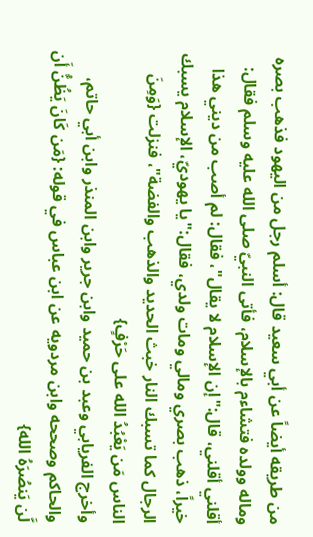من طريقه أيضاً عن أبي سعيد قال: أسلم رجل من اليهود فذهب بصره وماله وولده فتشاءم بالإسلام، فأتى النبيّ صلى الله عليه وسلم فقال: أقلني أقلني، قال:"إن الإسلام لا يقال"، فقال: لم أصب من ديني هذا خيراً، ذهب بصري ومالي ومات ولدي، فقال:"يا يهوديّ، الإسلام يسبك الرجال كما تسبك النار خبث الحديد والذهب والفضة"، فنزلت {وَمِنَ الناس مَن يَعْبُدُ الله على حَرْفٍ}
وأخرج الفريابي وعبد بن حميد وابن جرير وابن المنذر وابن أبي حاتم، والحاكم وصححه وابن مردويه عن ابن عباس في قوله: {مَن كَانَ يَظُنُّ أَن لَّن يَنصُرَهُ الله}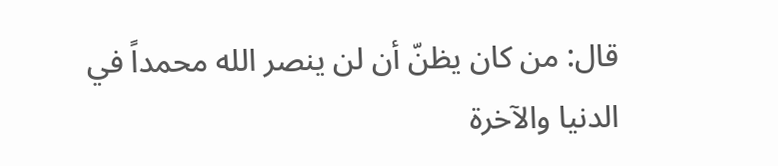قال: من كان يظنّ أن لن ينصر الله محمداً في الدنيا والآخرة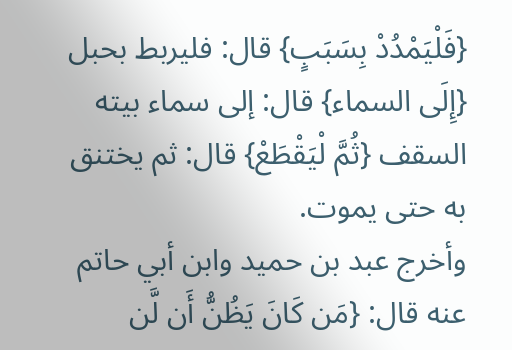{فَلْيَمْدُدْ بِسَبَبٍ} قال: فليربط بحبل {إِلَى السماء} قال: إلى سماء بيته السقف {ثُمَّ لْيَقْطَعْ} قال: ثم يختنق به حتى يموت.
وأخرج عبد بن حميد وابن أبي حاتم عنه قال: {مَن كَانَ يَظُنُّ أَن لَّن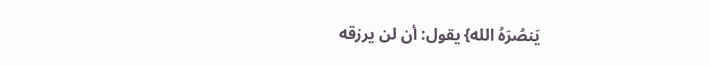يَنصُرَهُ الله} يقول: أن لن يرزقه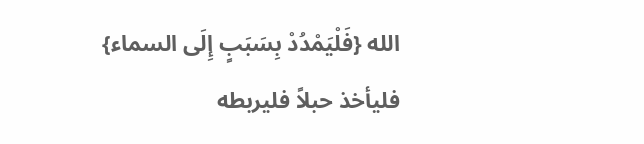الله {فَلْيَمْدُدْ بِسَبَبٍ إِلَى السماء} فليأخذ حبلاً فليربطه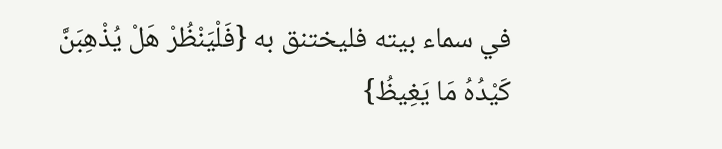في سماء بيته فليختنق به {فَلْيَنْظُرْ هَلْ يُذْهِبَنَّ كَيْدُهُ مَا يَغِيظُ}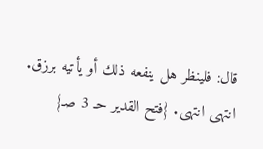قال: فلينظر هل ينفعه ذلك أو يأتيه برزق. انتهى انتهى. {فتح القدير حـ 3 صـ}